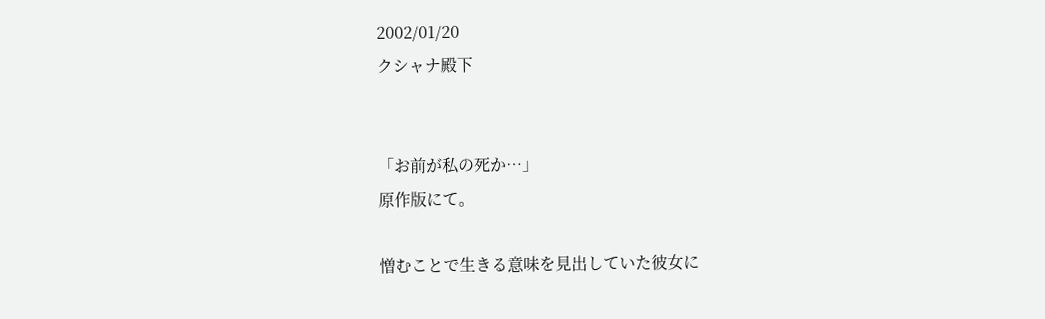2002/01/20
クシャナ殿下


「お前が私の死か…」
原作版にて。

憎むことで生きる意味を見出していた彼女に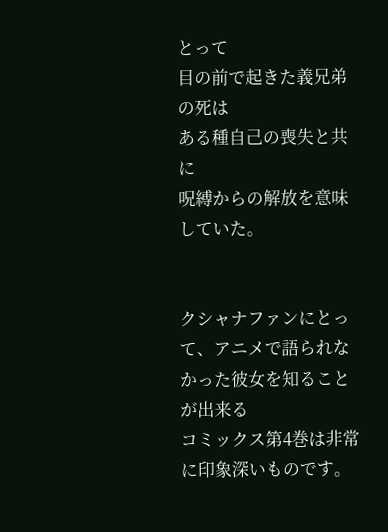とって
目の前で起きた義兄弟の死は
ある種自己の喪失と共に
呪縛からの解放を意味していた。


クシャナファンにとって、アニメで語られなかった彼女を知ることが出来る
コミックス第4巻は非常に印象深いものです。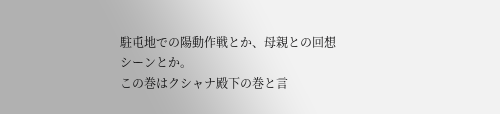駐屯地での陽動作戦とか、母親との回想シーンとか。
この巻はクシャナ殿下の巻と言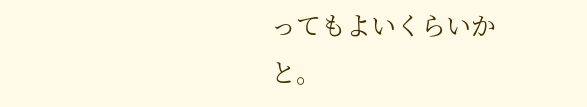ってもよいくらいかと。